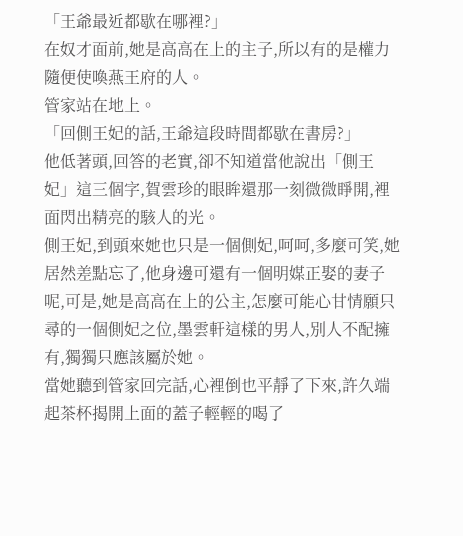「王爺最近都歇在哪裡?」
在奴才面前,她是高高在上的主子,所以有的是權力隨便使喚燕王府的人。
管家站在地上。
「回側王妃的話,王爺這段時間都歇在書房?」
他低著頭,回答的老實,卻不知道當他說出「側王妃」這三個字,賀雲珍的眼眸還那一刻微微睜開,裡面閃出精亮的駭人的光。
側王妃,到頭來她也只是一個側妃,呵呵,多麼可笑,她居然差點忘了,他身邊可還有一個明媒正娶的妻子呢,可是,她是高高在上的公主,怎麼可能心甘情願只尋的一個側妃之位,墨雲軒這樣的男人,別人不配擁有,獨獨只應該屬於她。
當她聽到管家回完話,心裡倒也平靜了下來,許久端起茶杯揭開上面的蓋子輕輕的喝了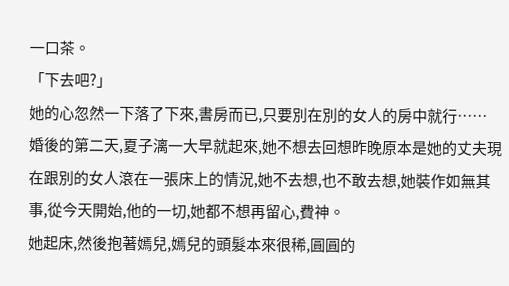一口茶。
「下去吧?」
她的心忽然一下落了下來,書房而已,只要別在別的女人的房中就行……
婚後的第二天,夏子漓一大早就起來,她不想去回想昨晚原本是她的丈夫現在跟別的女人滾在一張床上的情況,她不去想,也不敢去想,她裝作如無其事,從今天開始,他的一切,她都不想再留心,費神。
她起床,然後抱著嫣兒,嫣兒的頭髮本來很稀,圓圓的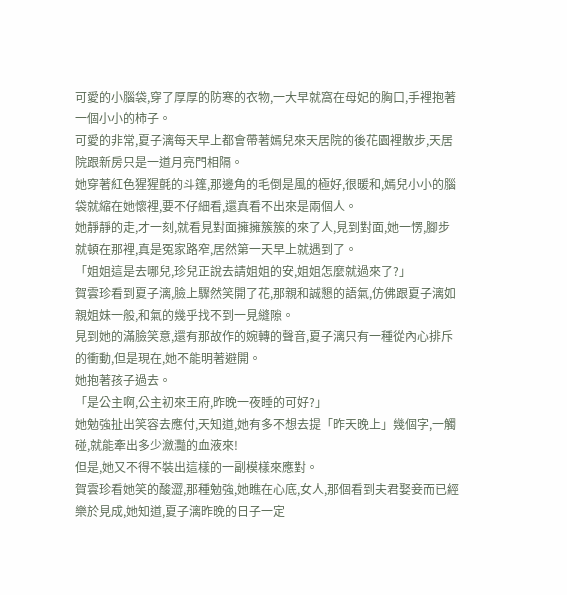可愛的小腦袋,穿了厚厚的防寒的衣物,一大早就窩在母妃的胸口,手裡抱著一個小小的柿子。
可愛的非常,夏子漓每天早上都會帶著嫣兒來天居院的後花園裡散步,天居院跟新房只是一道月亮門相隔。
她穿著紅色猩猩氈的斗篷,那邊角的毛倒是風的極好,很暖和,嫣兒小小的腦袋就縮在她懷裡,要不仔細看,還真看不出來是兩個人。
她靜靜的走,才一刻,就看見對面擁擁簇簇的來了人,見到對面,她一愣,腳步就頓在那裡,真是冤家路窄,居然第一天早上就遇到了。
「姐姐這是去哪兒,珍兒正說去請姐姐的安,姐姐怎麼就過來了?」
賀雲珍看到夏子漓,臉上驟然笑開了花,那親和誠懇的語氣,仿佛跟夏子漓如親姐妹一般,和氣的幾乎找不到一見縫隙。
見到她的滿臉笑意,還有那故作的婉轉的聲音,夏子漓只有一種從內心排斥的衝動,但是現在,她不能明著避開。
她抱著孩子過去。
「是公主啊,公主初來王府,昨晚一夜睡的可好?」
她勉強扯出笑容去應付,天知道,她有多不想去提「昨天晚上」幾個字,一觸碰,就能牽出多少瀲灩的血液來!
但是,她又不得不裝出這樣的一副模樣來應對。
賀雲珍看她笑的酸澀,那種勉強,她瞧在心底,女人,那個看到夫君娶妾而已經樂於見成,她知道,夏子漓昨晚的日子一定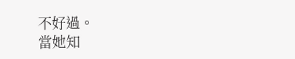不好過。
當她知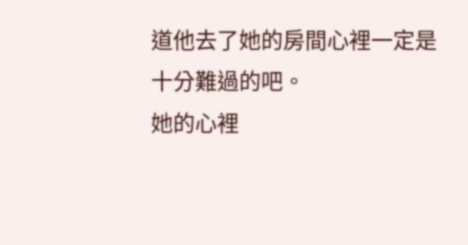道他去了她的房間心裡一定是十分難過的吧。
她的心裡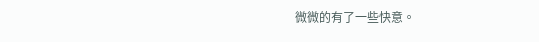微微的有了一些快意。